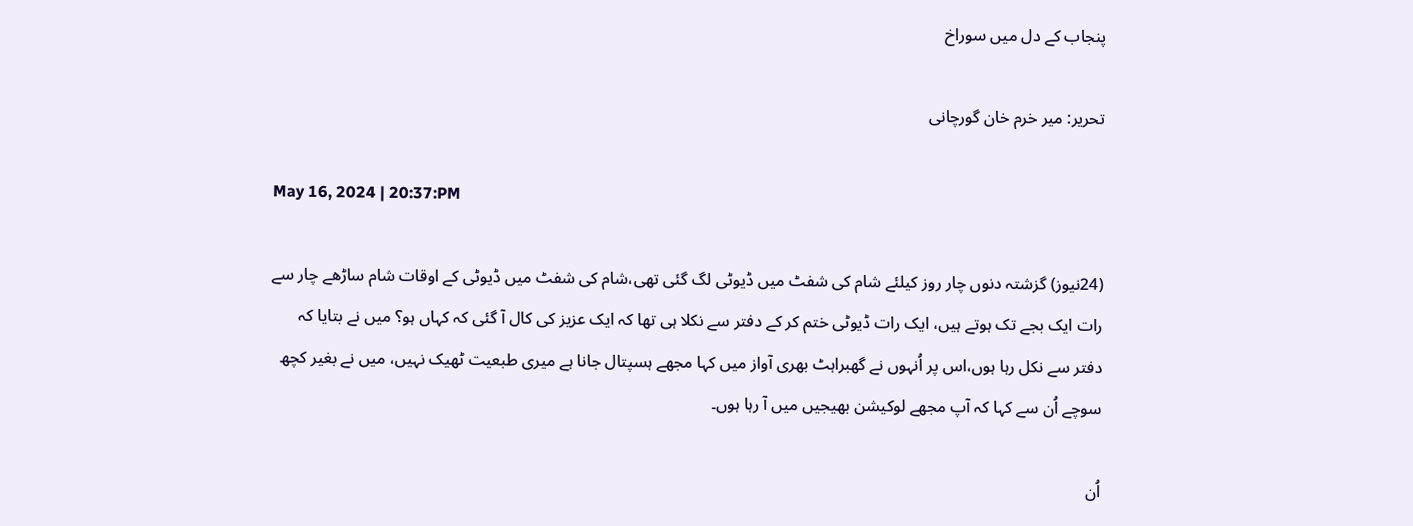پنجاب کے دل میں سوراخ

تحریر: میر خرم خان گورچانی

May 16, 2024 | 20:37:PM

(24نیوز) گزشتہ دنوں چار روز کیلئے شام کی شفٹ میں ڈیوٹی لگ گئی تھی،شام کی شفٹ میں ڈیوٹی کے اوقات شام ساڑھے چار سے رات ایک بجے تک ہوتے ہیں، ایک رات ڈیوٹی ختم کر کے دفتر سے نکلا ہی تھا کہ ایک عزیز کی کال آ گئی کہ کہاں ہو؟ میں نے بتایا کہ دفتر سے نکل رہا ہوں،اس پر اُنہوں نے گھبراہٹ بھری آواز میں کہا مجھے ہسپتال جانا ہے میری طبعیت ٹھیک نہیں، میں نے بغیر کچھ سوچے اُن سے کہا کہ آپ مجھے لوکیشن بھیجیں میں آ رہا ہوں۔

اُن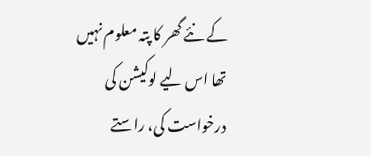کے نئے گھر کا پتہ معلوم نہیں تھا اس لیے لوکیشن کی درخواست کی، راستے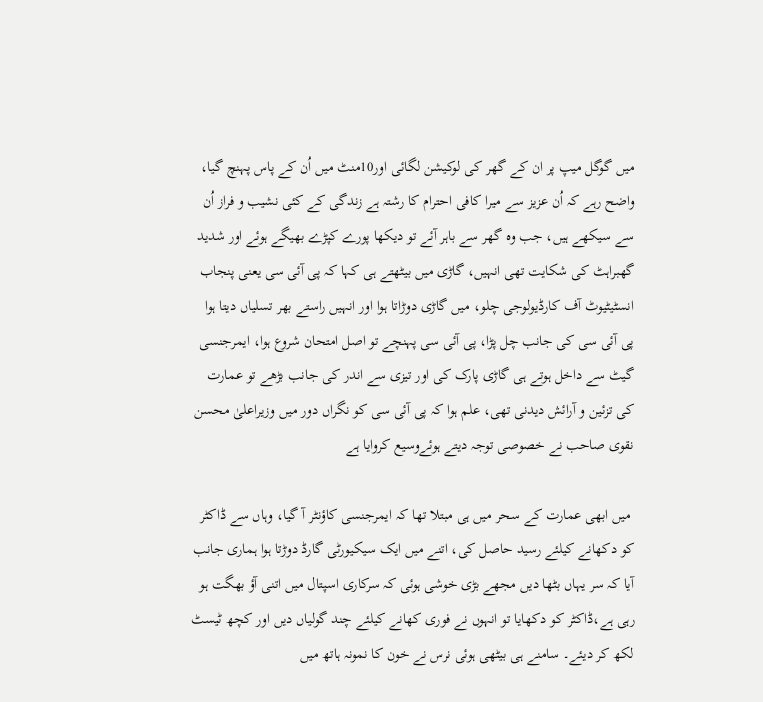میں گوگل میپ پر ان کے گھر کی لوکیشن لگائی اور10منٹ میں اُن کے پاس پہنچ گیا، واضح رہے کہ اُن عزیز سے میرا کافی احترام کا رشتہ ہے زندگی کے کئی نشیب و فراز اُن سے سیکھے ہیں، جب وہ گھر سے باہر آئے تو دیکھا پورے کپڑے بھیگے ہوئے اور شدید گھبراہٹ کی شکایت تھی انہیں، گاڑی میں بیٹھتے ہی کہا کہ پی آئی سی یعنی پنجاب انسٹیٹیوٹ آف کارڈیولوجی چلو، میں گاڑی دوڑاتا ہوا اور انہیں راستے بھر تسلیاں دیتا ہوا پی آئی سی کی جانب چل پڑا، پی آئی سی پہنچے تو اصل امتحان شروع ہوا، ایمرجنسی گیٹ سے داخل ہوتے ہی گاڑی پارک کی اور تیزی سے اندر کی جانب بڑھے تو عمارت کی تزئین و آرائش دیدنی تھی، علم ہوا کہ پی آئی سی کو نگراں دور میں وزیراعلیٰ محسن نقوی صاحب نے خصوصی توجہ دیتے ہوئےوسیع کروایا ہے

 میں ابھی عمارت کے سحر میں ہی مبتلا تھا کہ ایمرجنسی کاؤنٹر آ گیا، وہاں سے ڈاکٹر کو دکھانے کیلئے رسید حاصل کی، اتنے میں ایک سیکیورٹی گارڈ دوڑتا ہوا ہماری جانب آیا کہ سر یہاں بٹھا دیں مجھے بڑی خوشی ہوئی کہ سرکاری اسپتال میں اتنی آؤ بھگت ہو رہی ہے،ڈاکٹر کو دکھایا تو انہوں نے فوری کھانے کیلئے چند گولیاں دیں اور کچھ ٹیسٹ لکھ کر دیئے۔ سامنے ہی بیٹھی ہوئی نرس نے خون کا نمونہ ہاتھ میں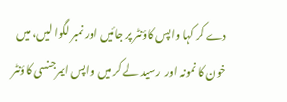دے کر کہا واپس کاؤنٹر پر جائیں اور نمبر لگوا لیں، میں خون کا نمونہ اور  رسید لے کر میں واپس ایمرجنسی کاؤنٹر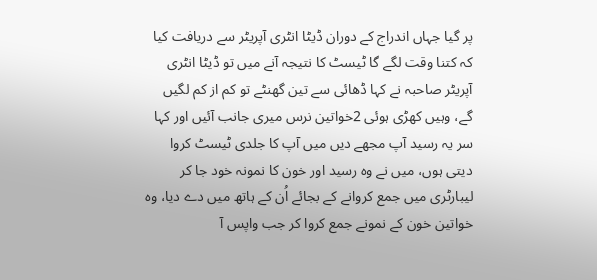پر گیا جہاں اندراج کے دوران ڈیٹا انٹری آپریٹر سے دریافت کیا کہ کتنا وقت لگے گا ٹیسٹ کا نتیجہ آنے میں تو ڈیٹا انٹری آپریٹر صاحبہ نے کہا ڈھائی سے تین گھنٹے تو کم از کم لگیں گے، وہیں کھڑی ہوئی 2خواتین نرس میری جانب آئیں اور کہا سر یہ رسید آپ مجھے دیں میں آپ کا جلدی ٹیسٹ کروا دیتی ہوں، میں نے وہ رسید اور خون کا نمونہ خود جا کر لیبارٹری میں جمع کروانے کے بجائے اُن کے ہاتھ میں دے دیا، وہ خواتین خون کے نمونے جمع کروا کر جب واپس آ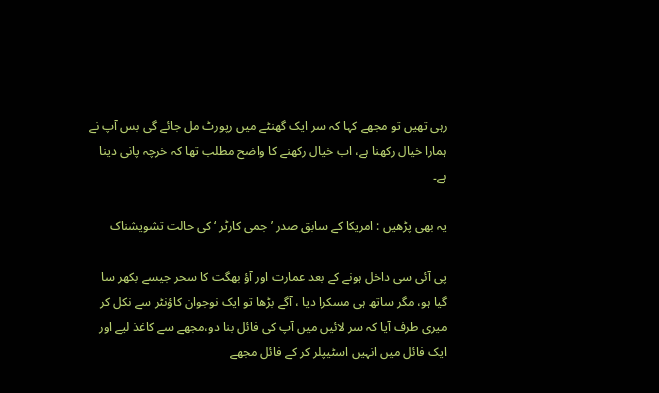رہی تھیں تو مجھے کہا کہ سر ایک گھنٹے میں رپورٹ مل جائے گی بس آپ نے ہمارا خیال رکھنا ہے، اب خیال رکھنے کا واضح مطلب تھا کہ خرچہ پانی دینا ہے۔

یہ بھی پڑھیں : امریکا کے سابق صدر ’جمی کارٹر ‘کی حالت تشویشناک

پی آئی سی داخل ہونے کے بعد عمارت اور آؤ بھگت کا سحر جیسے بکھر سا گیا ہو، مگر ساتھ ہی مسکرا دیا ، آگے بڑھا تو ایک نوجوان کاؤنٹر سے نکل کر میری طرف آیا کہ سر لائیں میں آپ کی فائل بنا دو،مجھے سے کاغذ لیے اور ایک فائل میں انہیں اسٹیپلر کر کے فائل مجھے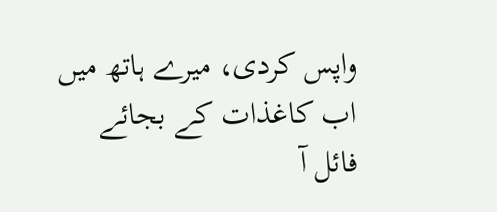واپس کردی، میرے ہاتھ میں اب کاغذات کے بجائے فائل آ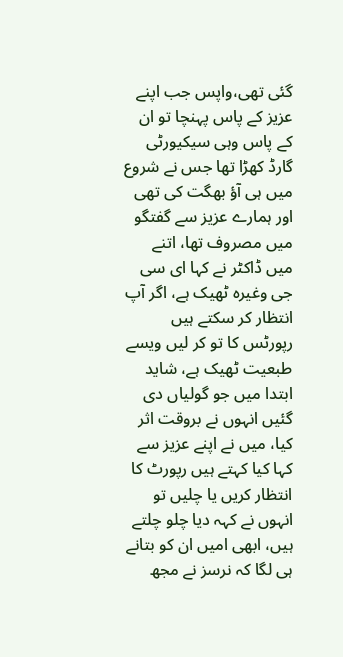گئی تھی،واپس جب اپنے عزیز کے پاس پہنچا تو ان کے پاس وہی سیکیورٹی گارڈ کھڑا تھا جس نے شروع میں ہی آؤ بھگت کی تھی اور ہمارے عزیز سے گفتگو میں مصروف تھا، اتنے میں ڈاکٹر نے کہا ای سی جی وغیرہ ٹھیک ہے، اگر آپ انتظار کر سکتے ہیں رپورٹس کا تو کر لیں ویسے طبعیت ٹھیک ہے، شاید ابتدا میں جو گولیاں دی گئیں انہوں نے بروقت اثر کیا، میں نے اپنے عزیز سے کہا کیا کہتے ہیں رپورٹ کا انتظار کریں یا چلیں تو انہوں نے کہہ دیا چلو چلتے ہیں، ابھی امیں ان کو بتانے ہی لگا کہ نرسز نے مجھ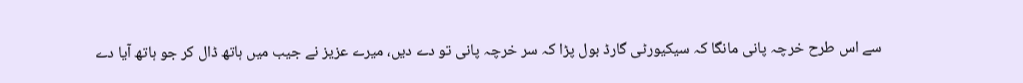سے اس طرح خرچہ پانی مانگا کہ سیکیورٹی گارڈ بول پڑا کہ سر خرچہ پانی تو دے دیں، میرے عزیز نے جیب میں ہاتھ ڈال کر جو ہاتھ آیا دے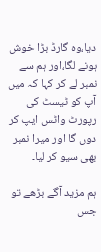دیا،وہ گارڈ بڑا خوش ہونے لگا،اور ہم سے نمبر لے کر کہا کہ میں آپ کو ٹیسٹ کی رپورٹ واٹس ایپ کر دوں گا اور میرا نمبر بھی سیو کر لیا۔

ہم مزید آگے بڑھے تو جس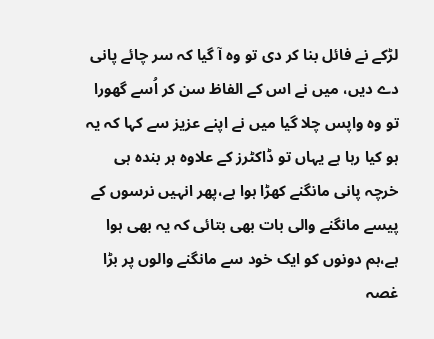لڑکے نے فائل بنا کر دی تو وہ آ گیا کہ سر چائے پانی دے دیں، میں نے اس کے الفاظ سن کر اُسے گھورا تو وہ واپس چلا گیا میں نے اپنے عزیز سے کہا کہ یہ ہو کیا رہا ہے یہاں تو ڈاکٹرز کے علاوہ ہر بندہ ہی خرچہ پانی مانگنے کھڑا ہوا ہے،پھر انہیں نرسوں کے پیسے مانگنے والی بات بھی بتائی کہ یہ بھی ہوا ہے،ہم دونوں کو ایک خود سے مانگنے والوں پر بڑا غصہ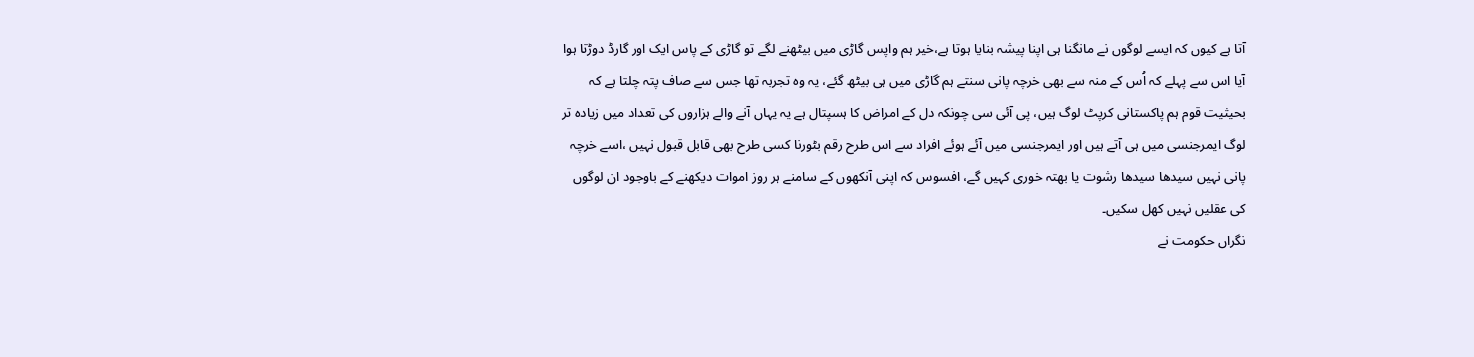آتا ہے کیوں کہ ایسے لوگوں نے مانگنا ہی اپنا پیشہ بنایا ہوتا ہے،خیر ہم واپس گاڑی میں بیٹھنے لگے تو گاڑی کے پاس ایک اور گارڈ دوڑتا ہوا آیا اس سے پہلے کہ اُس کے منہ سے بھی خرچہ پانی سنتے ہم گاڑی میں ہی بیٹھ گئے، یہ وہ تجربہ تھا جس سے صاف پتہ چلتا ہے کہ بحیثیت قوم ہم پاکستانی کرپٹ لوگ ہیں، پی آئی سی چونکہ دل کے امراض کا ہسپتال ہے یہ یہاں آنے والے ہزاروں کی تعداد میں زیادہ تر لوگ ایمرجنسی میں ہی آتے ہیں اور ایمرجنسی میں آئے ہوئے افراد سے اس طرح رقم بٹورنا کسی طرح بھی قابل قبول نہیں ،اسے خرچہ پانی نہیں سیدھا سیدھا رشوت یا بھتہ خوری کہیں گے، افسوس کہ اپنی آنکھوں کے سامنے ہر روز اموات دیکھنے کے باوجود ان لوگوں کی عقلیں نہیں کھل سکیں۔
نگراں حکومت نے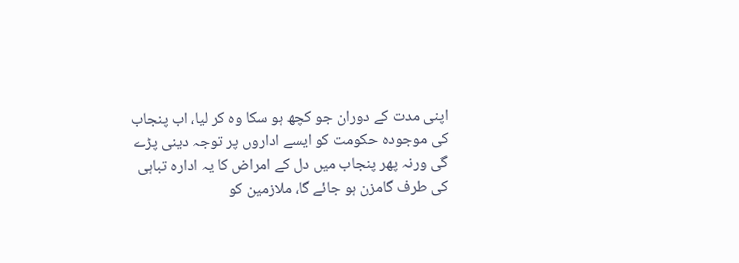اپنی مدت کے دوران جو کچھ ہو سکا وہ کر لیا، اب پنجاب کی موجودہ حکومت کو ایسے اداروں پر توجہ دینی پڑے گی ورنہ پھر پنجاب میں دل کے امراض کا یہ ادارہ تباہی کی طرف گامزن ہو جائے گا، ملازمین کو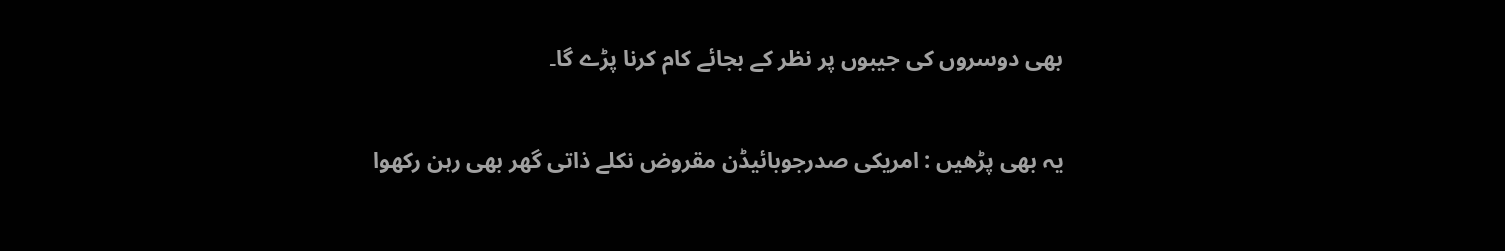بھی دوسروں کی جیبوں پر نظر کے بجائے کام کرنا پڑے گا۔

یہ بھی پڑھیں : امریکی صدرجوبائیڈن مقروض نکلے ذاتی گھر بھی رہن رکھوا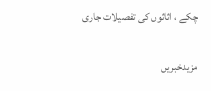چکے ، اثاثوں کی تفصیلات جاری

مزیدخبریں